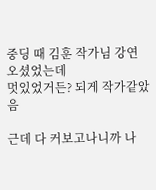중딩 때 김훈 작가님 강연 오셨었는데
멋있었거든? 되게 작가같았음

근데 다 커보고나니까 나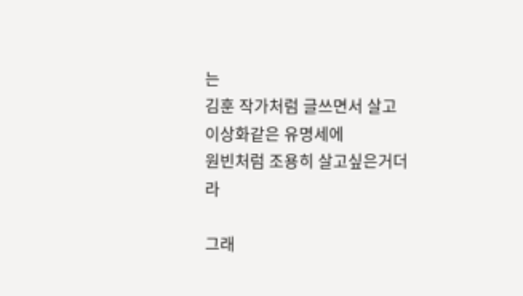는
김훈 작가처럼 글쓰면서 살고
이상화같은 유명세에
원빈처럼 조용히 살고싶은거더라

그래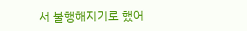서 불행해지기로 했어